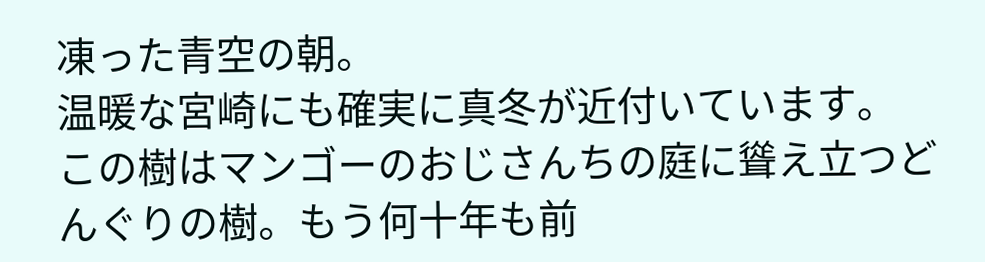凍った青空の朝。
温暖な宮崎にも確実に真冬が近付いています。
この樹はマンゴーのおじさんちの庭に聳え立つどんぐりの樹。もう何十年も前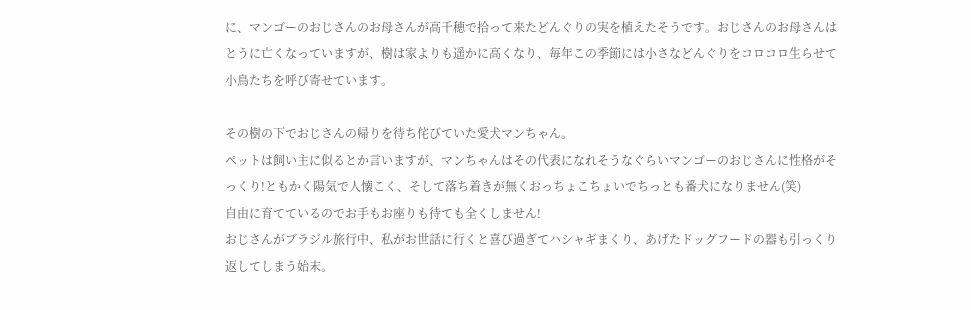に、マンゴーのおじさんのお母さんが高千穂で拾って来たどんぐりの実を植えたそうです。おじさんのお母さんはとうに亡くなっていますが、樹は家よりも遥かに高くなり、毎年この季節には小さなどんぐりをコロコロ生らせて小鳥たちを呼び寄せています。

その樹の下でおじさんの帰りを待ち侘びていた愛犬マンちゃん。
ペットは飼い主に似るとか言いますが、マンちゃんはその代表になれそうなぐらいマンゴーのおじさんに性格がそっくり!ともかく陽気で人懐こく、そして落ち着きが無くおっちょこちょいでちっとも番犬になりません(笑)
自由に育てているのでお手もお座りも待ても全くしません!
おじさんがブラジル旅行中、私がお世話に行くと喜び過ぎてハシャギまくり、あげたドッグフードの器も引っくり返してしまう始末。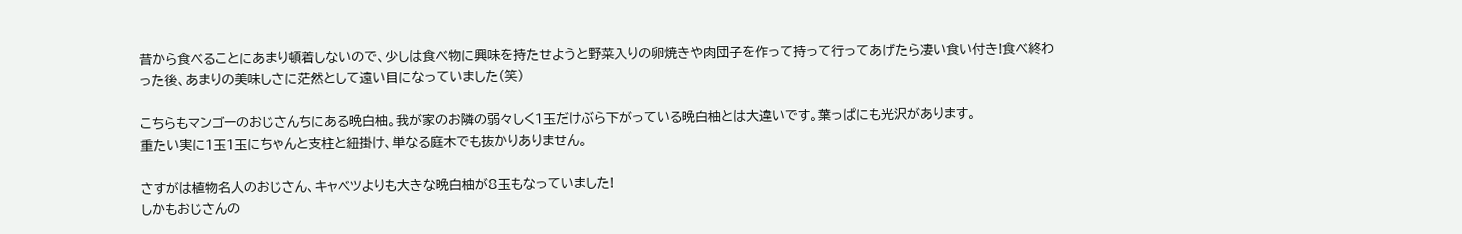昔から食べることにあまり頓着しないので、少しは食べ物に興味を持たせようと野菜入りの卵焼きや肉団子を作って持って行ってあげたら凄い食い付き!食べ終わった後、あまりの美味しさに茫然として遠い目になっていました(笑)

こちらもマンゴーのおじさんちにある晩白柚。我が家のお隣の弱々しく1玉だけぶら下がっている晩白柚とは大違いです。葉っぱにも光沢があります。
重たい実に1玉1玉にちゃんと支柱と紐掛け、単なる庭木でも抜かりありません。

さすがは植物名人のおじさん、キャベツよりも大きな晩白柚が8玉もなっていました!
しかもおじさんの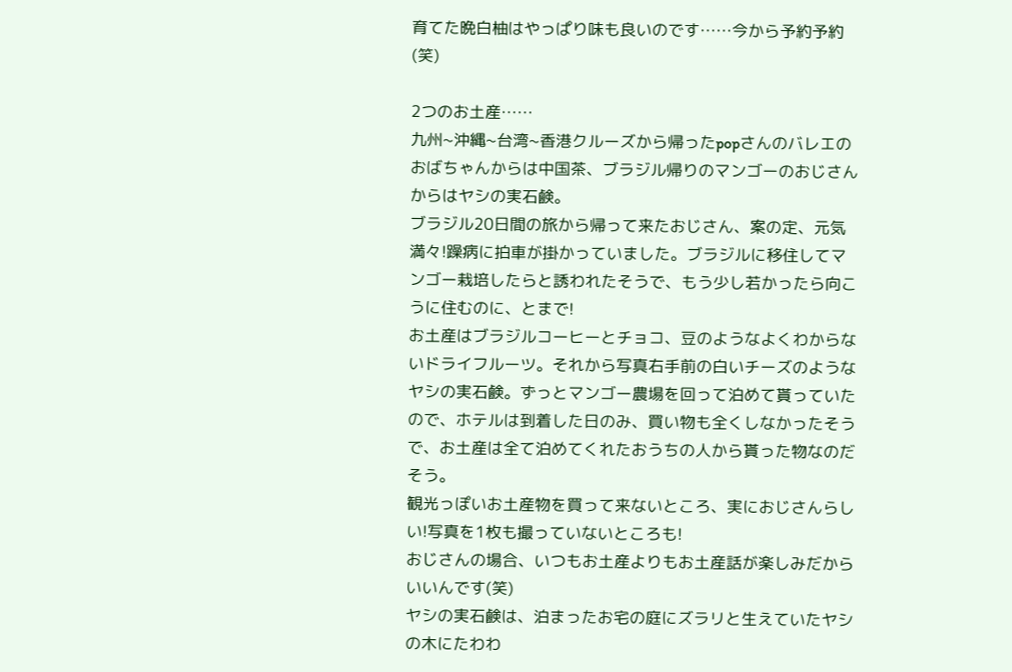育てた晩白柚はやっぱり味も良いのです……今から予約予約(笑)

2つのお土産……
九州~沖縄~台湾~香港クルーズから帰ったpopさんのバレエのおばちゃんからは中国茶、ブラジル帰りのマンゴーのおじさんからはヤシの実石鹸。
ブラジル20日間の旅から帰って来たおじさん、案の定、元気満々!躁病に拍車が掛かっていました。ブラジルに移住してマンゴー栽培したらと誘われたそうで、もう少し若かったら向こうに住むのに、とまで!
お土産はブラジルコーヒーとチョコ、豆のようなよくわからないドライフルーツ。それから写真右手前の白いチーズのようなヤシの実石鹸。ずっとマンゴー農場を回って泊めて貰っていたので、ホテルは到着した日のみ、買い物も全くしなかったそうで、お土産は全て泊めてくれたおうちの人から貰った物なのだそう。
観光っぽいお土産物を買って来ないところ、実におじさんらしい!写真を1枚も撮っていないところも!
おじさんの場合、いつもお土産よりもお土産話が楽しみだからいいんです(笑)
ヤシの実石鹸は、泊まったお宅の庭にズラリと生えていたヤシの木にたわわ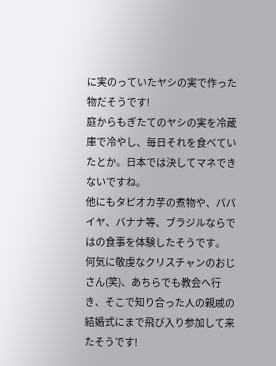に実のっていたヤシの実で作った物だそうです!
庭からもぎたてのヤシの実を冷蔵庫で冷やし、毎日それを食べていたとか。日本では決してマネできないですね。
他にもタピオカ芋の煮物や、パパイヤ、バナナ等、ブラジルならではの食事を体験したそうです。
何気に敬虔なクリスチャンのおじさん(笑)、あちらでも教会へ行き、そこで知り合った人の親戚の結婚式にまで飛び入り参加して来たそうです!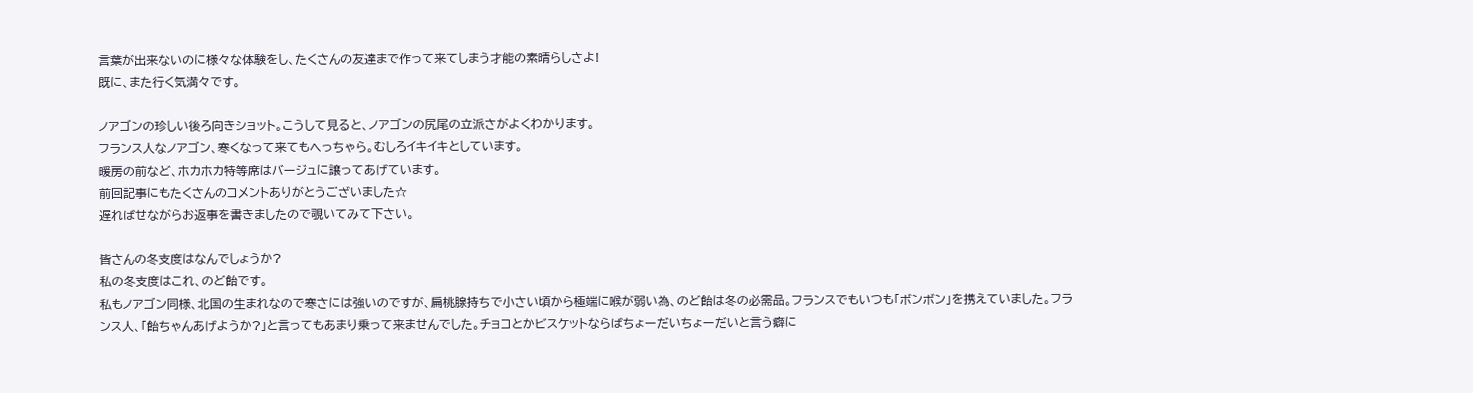言葉が出来ないのに様々な体験をし、たくさんの友達まで作って来てしまう才能の素晴らしさよ!
既に、また行く気満々です。

ノアゴンの珍しい後ろ向きショット。こうして見ると、ノアゴンの尻尾の立派さがよくわかります。
フランス人なノアゴン、寒くなって来てもへっちゃら。むしろイキイキとしています。
暖房の前など、ホカホカ特等席はバージュに譲ってあげています。
前回記事にもたくさんのコメントありがとうございました☆
遅ればせながらお返事を書きましたので覗いてみて下さい。

皆さんの冬支度はなんでしょうか?
私の冬支度はこれ、のど飴です。
私もノアゴン同様、北国の生まれなので寒さには強いのですが、扁桃腺持ちで小さい頃から極端に喉が弱い為、のど飴は冬の必需品。フランスでもいつも「ボンボン」を携えていました。フランス人、「飴ちゃんあげようか?」と言ってもあまり乗って来ませんでした。チョコとかビスケットならばちょーだいちょーだいと言う癖に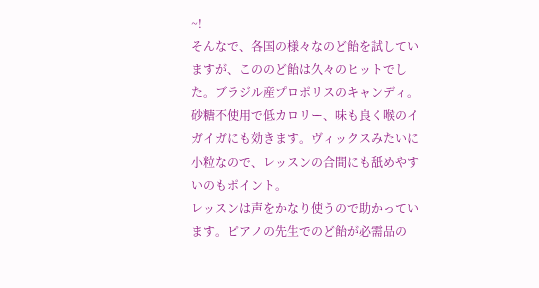~!
そんなで、各国の様々なのど飴を試していますが、こののど飴は久々のヒットでした。ブラジル産プロポリスのキャンディ。
砂糖不使用で低カロリー、味も良く喉のイガイガにも効きます。ヴィックスみたいに
小粒なので、レッスンの合間にも舐めやすいのもポイント。
レッスンは声をかなり使うので助かっています。ピアノの先生でのど飴が必需品の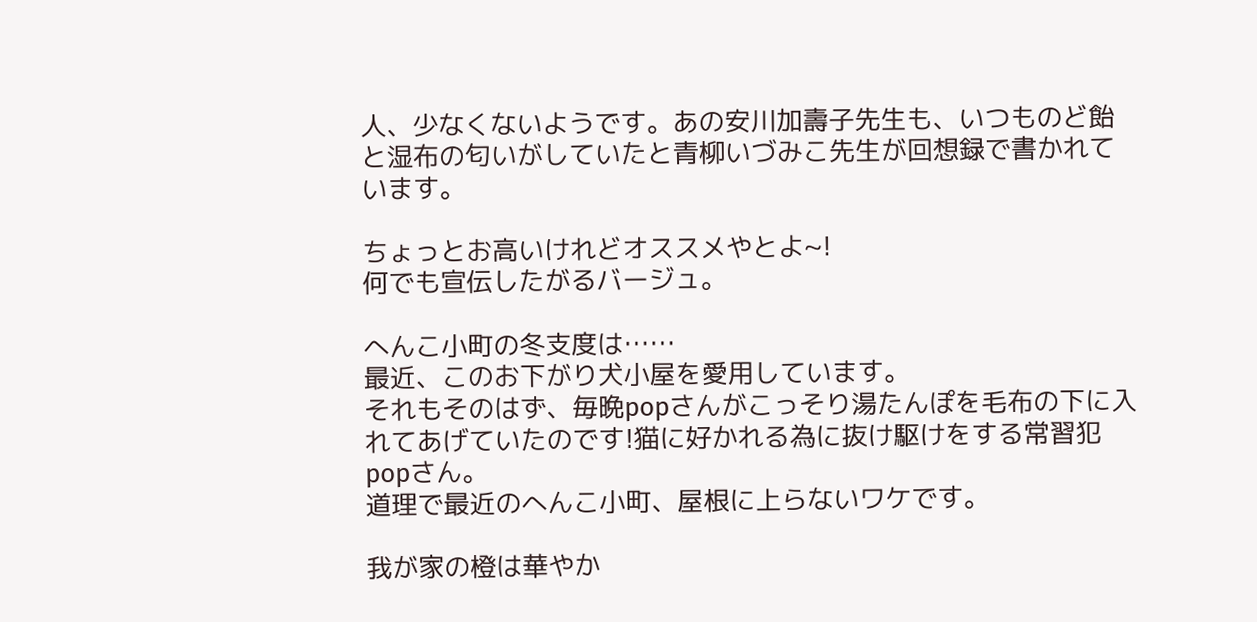人、少なくないようです。あの安川加壽子先生も、いつものど飴と湿布の匂いがしていたと青柳いづみこ先生が回想録で書かれています。

ちょっとお高いけれどオススメやとよ~!
何でも宣伝したがるバージュ。

へんこ小町の冬支度は……
最近、このお下がり犬小屋を愛用しています。
それもそのはず、毎晩popさんがこっそり湯たんぽを毛布の下に入れてあげていたのです!猫に好かれる為に抜け駆けをする常習犯popさん。
道理で最近のへんこ小町、屋根に上らないワケです。

我が家の橙は華やか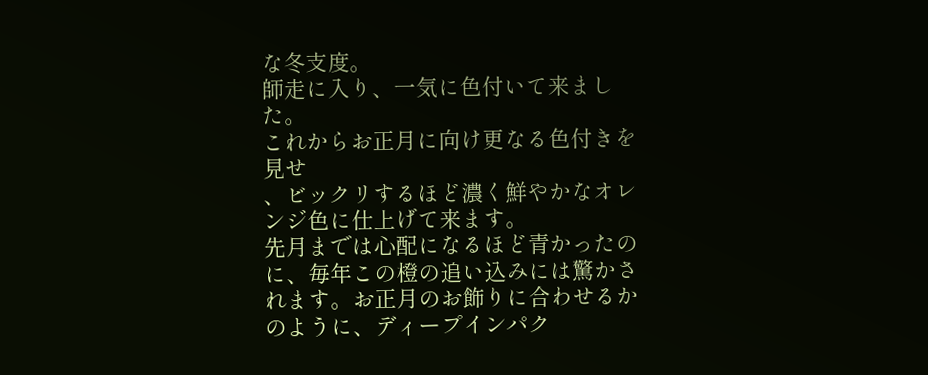な冬支度。
師走に入り、一気に色付いて来ました。
これからお正月に向け更なる色付きを見せ
、ビックリするほど濃く鮮やかなオレンジ色に仕上げて来ます。
先月までは心配になるほど青かったのに、毎年この橙の追い込みには驚かされます。お正月のお飾りに合わせるかのように、ディープインパク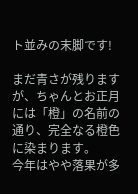ト並みの末脚です!

まだ青さが残りますが、ちゃんとお正月には「橙」の名前の通り、完全なる橙色に染まります。
今年はやや落果が多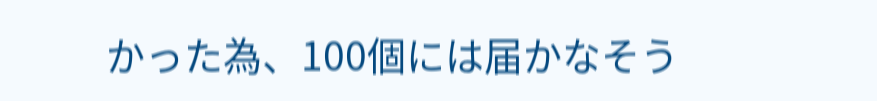かった為、100個には届かなそう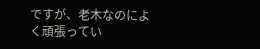ですが、老木なのによく頑張ってい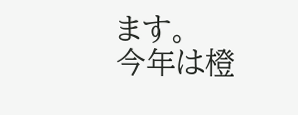ます。
今年は橙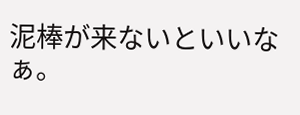泥棒が来ないといいなぁ。